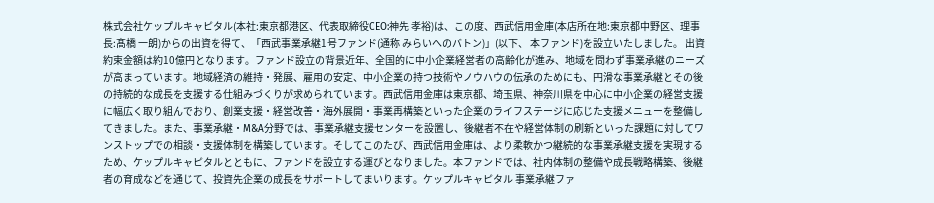株式会社ケップルキャピタル(本社:東京都港区、代表取締役CEO:神先 孝裕)は、この度、西武信用金庫(本店所在地:東京都中野区、理事長:髙橋 一朗)からの出資を得て、「西武事業承継1号ファンド(通称 みらいへのバトン)」(以下、 本ファンド)を設立いたしました。 出資約束金額は約10億円となります。ファンド設立の背景近年、全国的に中小企業経営者の高齢化が進み、地域を問わず事業承継のニーズが高まっています。地域経済の維持・発展、雇用の安定、中小企業の持つ技術やノウハウの伝承のためにも、円滑な事業承継とその後の持続的な成長を支援する仕組みづくりが求められています。西武信用金庫は東京都、埼玉県、神奈川県を中心に中小企業の経営支援に幅広く取り組んでおり、創業支援・経営改善・海外展開・事業再構築といった企業のライフステージに応じた支援メニューを整備してきました。また、事業承継・M&A分野では、事業承継支援センターを設置し、後継者不在や経営体制の刷新といった課題に対してワンストップでの相談・支援体制を構築しています。そしてこのたび、西武信用金庫は、より柔軟かつ継続的な事業承継支援を実現するため、ケップルキャピタルとともに、ファンドを設立する運びとなりました。本ファンドでは、社内体制の整備や成長戦略構築、後継者の育成などを通じて、投資先企業の成長をサポートしてまいります。ケップルキャピタル 事業承継ファ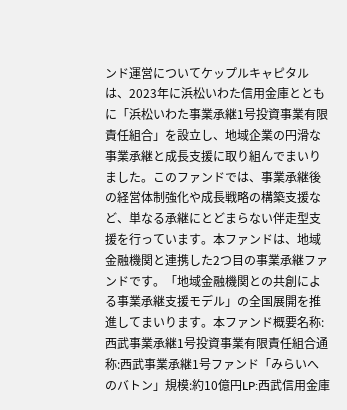ンド運営についてケップルキャピタルは、2023年に浜松いわた信用金庫とともに「浜松いわた事業承継1号投資事業有限責任組合」を設立し、地域企業の円滑な事業承継と成長支援に取り組んでまいりました。このファンドでは、事業承継後の経営体制強化や成長戦略の構築支援など、単なる承継にとどまらない伴走型支援を行っています。本ファンドは、地域金融機関と連携した2つ目の事業承継ファンドです。「地域金融機関との共創による事業承継支援モデル」の全国展開を推進してまいります。本ファンド概要名称:西武事業承継1号投資事業有限責任組合通称:西武事業承継1号ファンド「みらいへのバトン」規模:約10億円LP:西武信用金庫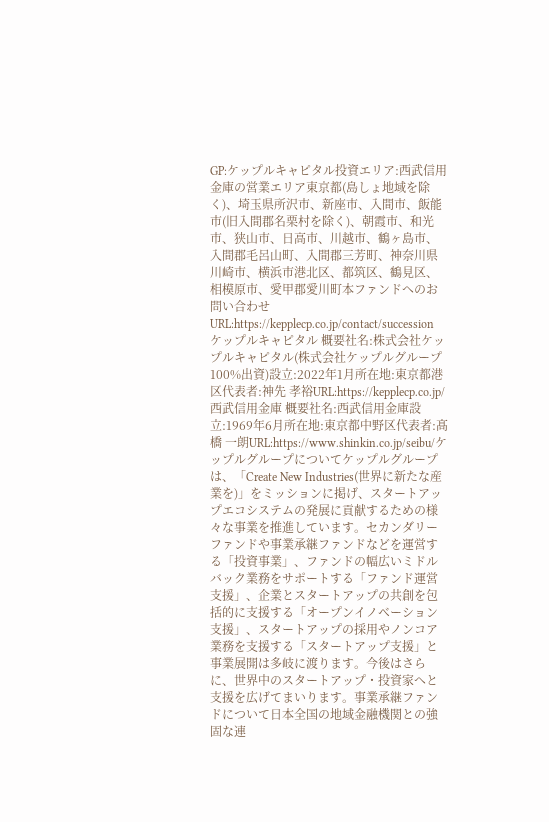GP:ケップルキャピタル投資エリア:西武信用金庫の営業エリア東京都(島しょ地域を除く)、埼玉県所沢市、新座市、入間市、飯能市(旧入間郡名栗村を除く)、朝霞市、和光市、狭山市、日高市、川越市、鶴ヶ島市、入間郡毛呂山町、入間郡三芳町、神奈川県川崎市、横浜市港北区、都筑区、鶴見区、相模原市、愛甲郡愛川町本ファンドへのお問い合わせURL:https://kepplecp.co.jp/contact/succession ケップルキャピタル 概要社名:株式会社ケップルキャピタル(株式会社ケップルグループ100%出資)設立:2022年1月所在地:東京都港区代表者:神先 孝裕URL:https://kepplecp.co.jp/西武信用金庫 概要社名:西武信用金庫設立:1969年6月所在地:東京都中野区代表者:髙橋 一朗URL:https://www.shinkin.co.jp/seibu/ケップルグループについてケップルグループは、「Create New Industries(世界に新たな産業を)」をミッションに掲げ、スタートアップエコシステムの発展に貢献するための様々な事業を推進しています。セカンダリーファンドや事業承継ファンドなどを運営する「投資事業」、ファンドの幅広いミドルバック業務をサポートする「ファンド運営支援」、企業とスタートアップの共創を包括的に支援する「オープンイノベーション支援」、スタートアップの採用やノンコア業務を支援する「スタートアップ支援」と事業展開は多岐に渡ります。今後はさらに、世界中のスタートアップ・投資家へと支援を広げてまいります。事業承継ファンドについて日本全国の地域金融機関との強固な連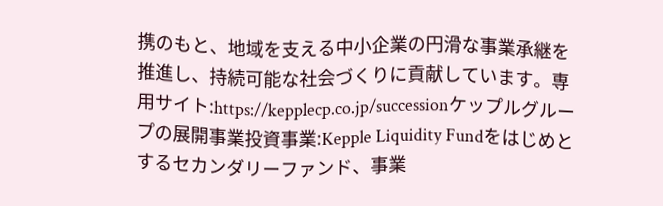携のもと、地域を支える中小企業の円滑な事業承継を推進し、持続可能な社会づくりに貢献しています。専用サイト:https://kepplecp.co.jp/successionケップルグループの展開事業投資事業:Kepple Liquidity Fundをはじめとするセカンダリーファンド、事業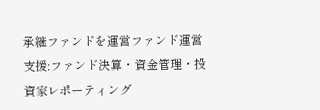承継ファンドを運営ファンド運営支援:ファンド決算・資金管理・投資家レポーティング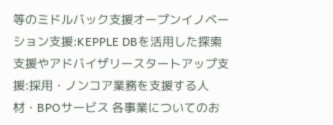等のミドルバック支援オープンイノベーション支援:KEPPLE DBを活用した探索支援やアドバイザリースタートアップ支援:採用・ノンコア業務を支援する人材・BPOサービス 各事業についてのお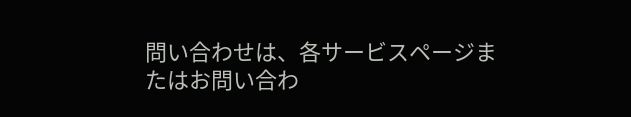問い合わせは、各サービスページまたはお問い合わ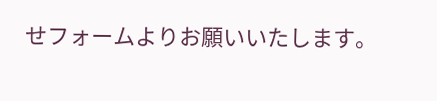せフォームよりお願いいたします。